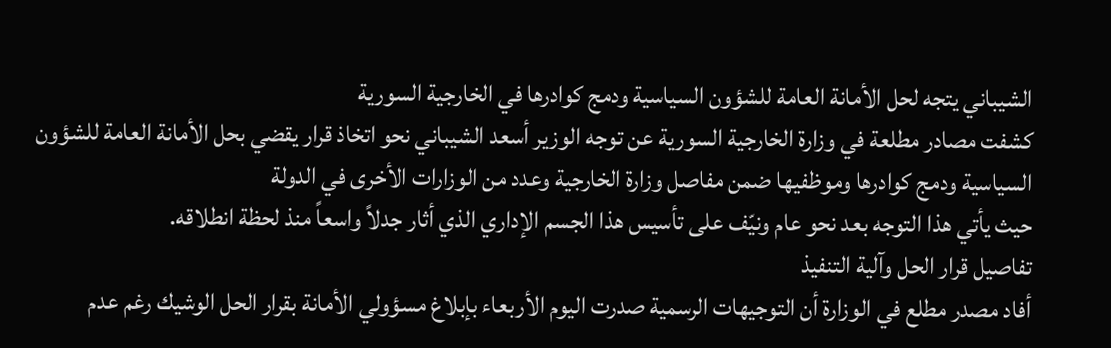الشيباني يتجه لحل الأمانة العامة للشؤون السياسية ودمج كوادرها في الخارجية السورية
كشفت مصادر مطلعة في وزارة الخارجية السورية عن توجه الوزير أسعد الشيباني نحو اتخاذ قرار يقضي بحل الأمانة العامة للشؤون السياسية ودمج كوادرها وموظفيها ضمن مفاصل وزارة الخارجية وعدد من الوزارات الأخرى في الدولة
حيث يأتي هذا التوجه بعد نحو عام ونيّف على تأسيس هذا الجسم الإداري الذي أثار جدلاً واسعاً منذ لحظة انطلاقه.
تفاصيل قرار الحل وآلية التنفيذ
أفاد مصدر مطلع في الوزارة أن التوجيهات الرسمية صدرت اليوم الأربعاء بإبلاغ مسؤولي الأمانة بقرار الحل الوشيك رغم عدم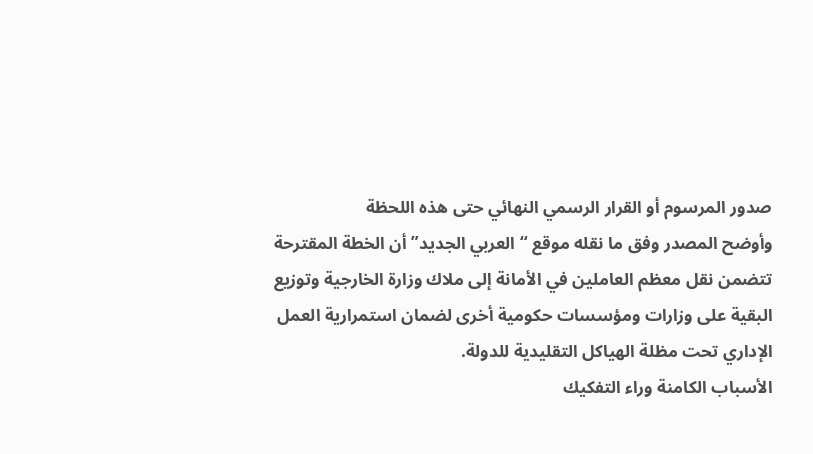صدور المرسوم أو القرار الرسمي النهائي حتى هذه اللحظة
وأوضح المصدر وفق ما نقله موقع “العربي الجديد” أن الخطة المقترحة تتضمن نقل معظم العاملين في الأمانة إلى ملاك وزارة الخارجية وتوزيع البقية على وزارات ومؤسسات حكومية أخرى لضمان استمرارية العمل الإداري تحت مظلة الهياكل التقليدية للدولة.
الأسباب الكامنة وراء التفكيك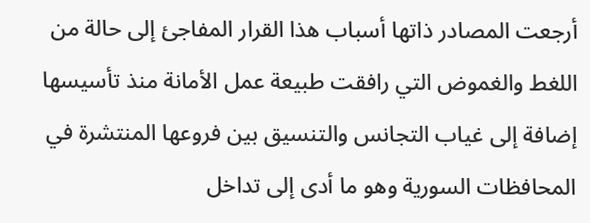أرجعت المصادر ذاتها أسباب هذا القرار المفاجئ إلى حالة من اللغط والغموض التي رافقت طبيعة عمل الأمانة منذ تأسيسها إضافة إلى غياب التجانس والتنسيق بين فروعها المنتشرة في المحافظات السورية وهو ما أدى إلى تداخل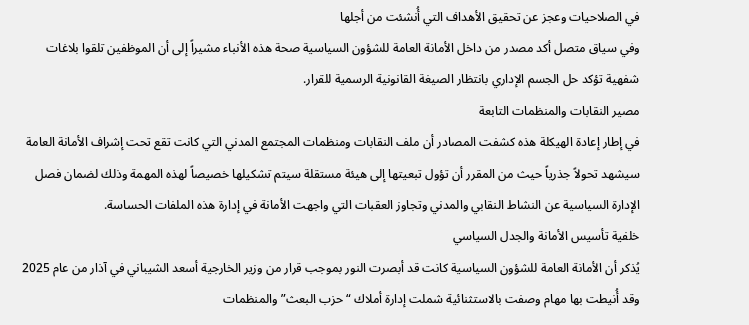في الصلاحيات وعجز عن تحقيق الأهداف التي أُنشئت من أجلها
وفي سياق متصل أكد مصدر من داخل الأمانة العامة للشؤون السياسية صحة هذه الأنباء مشيراً إلى أن الموظفين تلقوا بلاغات شفهية تؤكد حل الجسم الإداري بانتظار الصيغة القانونية الرسمية للقرار.
مصير النقابات والمنظمات التابعة
في إطار إعادة الهيكلة هذه كشفت المصادر أن ملف النقابات ومنظمات المجتمع المدني التي كانت تقع تحت إشراف الأمانة العامة سيشهد تحولاً جذرياً حيث من المقرر أن تؤول تبعيتها إلى هيئة مستقلة سيتم تشكيلها خصيصاً لهذه المهمة وذلك لضمان فصل الإدارة السياسية عن النشاط النقابي والمدني وتجاوز العقبات التي واجهت الأمانة في إدارة هذه الملفات الحساسة.
خلفية تأسيس الأمانة والجدل السياسي
يُذكر أن الأمانة العامة للشؤون السياسية كانت قد أبصرت النور بموجب قرار من وزير الخارجية أسعد الشيباني في آذار من عام 2025 وقد أُنيطت بها مهام وصفت بالاستثنائية شملت إدارة أملاك “حزب البعث” والمنظمات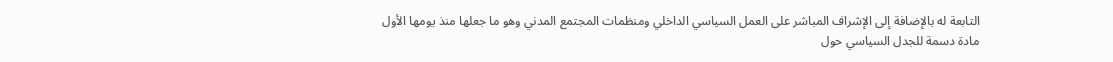التابعة له بالإضافة إلى الإشراف المباشر على العمل السياسي الداخلي ومنظمات المجتمع المدني وهو ما جعلها منذ يومها الأول مادة دسمة للجدل السياسي حول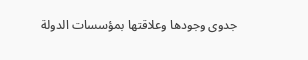جدوى وجودها وعلاقتها بمؤسسات الدولة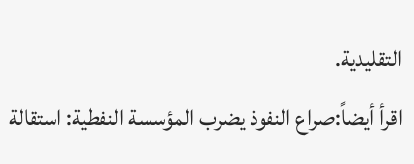التقليدية.
اقرأ أيضاً:صراع النفوذ يضرب المؤسسة النفطية: استقالة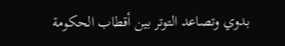بدوي وتصاعد التوتر بين أقطاب الحكومة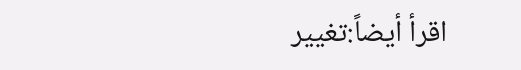اقرأ أيضاً:تغيير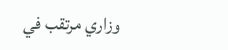وزاري مرتقب في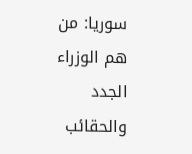سوريا: من هم الوزراء الجدد والحقائب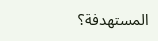المستهدفة؟